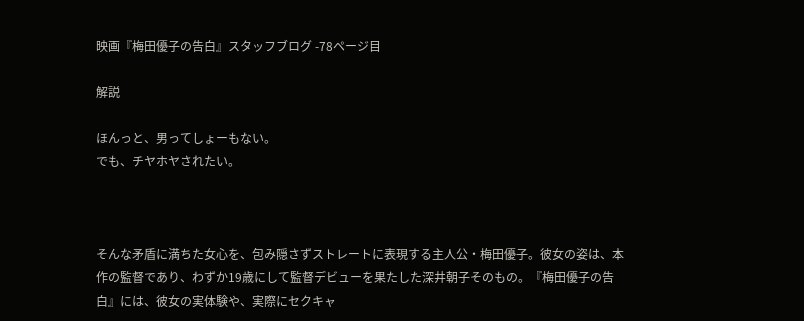映画『梅田優子の告白』スタッフブログ -78ページ目

解説

ほんっと、男ってしょーもない。
でも、チヤホヤされたい。



そんな矛盾に満ちた女心を、包み隠さずストレートに表現する主人公・梅田優子。彼女の姿は、本作の監督であり、わずか19歳にして監督デビューを果たした深井朝子そのもの。『梅田優子の告白』には、彼女の実体験や、実際にセクキャ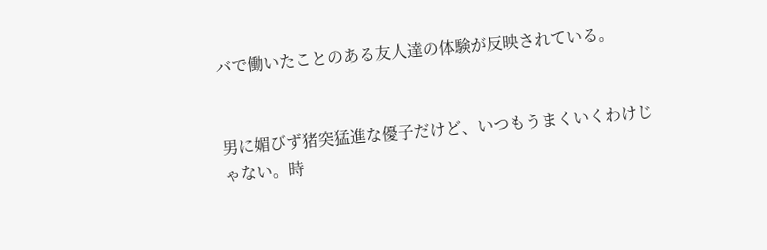バで働いたことのある友人達の体験が反映されている。


男に媚びず猪突猛進な優子だけど、いつもうまくいくわけじゃない。時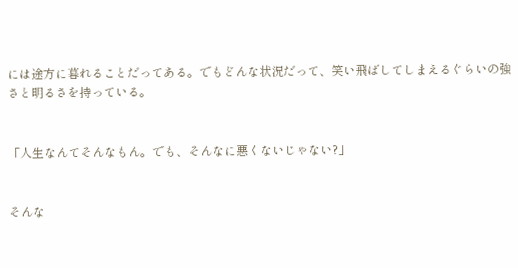には途方に暮れることだってある。でもどんな状況だって、笑い飛ばしてしまえるぐらいの強さと明るさを持っている。


「人生なんてそんなもん。でも、そんなに悪くないじゃない?」


そんな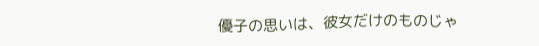優子の思いは、彼女だけのものじゃ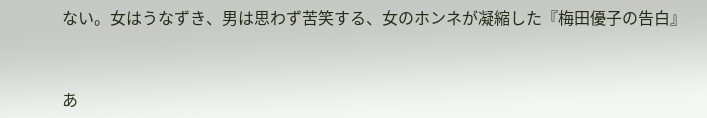ない。女はうなずき、男は思わず苦笑する、女のホンネが凝縮した『梅田優子の告白』



あ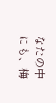なたの中にも、梅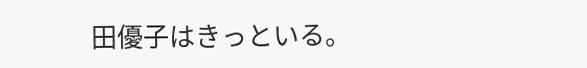田優子はきっといる。